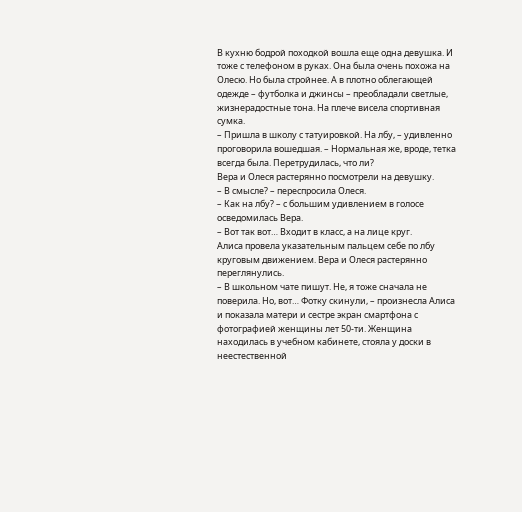В кухню бодрой походкой вошла еще одна девушка. И тоже с телефоном в руках. Она была очень похожа на Олесю. Но была стройнее. А в плотно облегающей одежде – футболка и джинсы – преобладали светлые, жизнерадостные тона. На плече висела спортивная сумка.
– Пришла в школу с татуировкой. На лбу, – удивленно проговорила вошедшая. – Нормальная же, вроде, тетка всегда была. Перетрудилась, что ли?
Вера и Олеся растерянно посмотрели на девушку.
– В смысле? – переспросила Олеся.
– Как на лбу? – с большим удивлением в голосе осведомилась Вера.
– Вот так вот… Входит в класс, а на лице круг.
Алиса провела указательным пальцем себе по лбу круговым движением. Вера и Олеся растерянно переглянулись.
– В школьном чате пишут. Не, я тоже сначала не поверила. Но, вот… Фотку скинули, – произнесла Алиса и показала матери и сестре экран смартфона с фотографией женщины лет 50-ти. Женщина находилась в учебном кабинете, стояла у доски в неестественной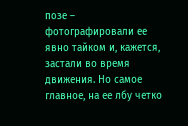позе – фотографировали ее явно тайком и, кажется, застали во время движения. Но самое главное, на ее лбу четко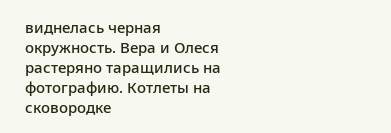виднелась черная окружность. Вера и Олеся растеряно таращились на фотографию. Котлеты на сковородке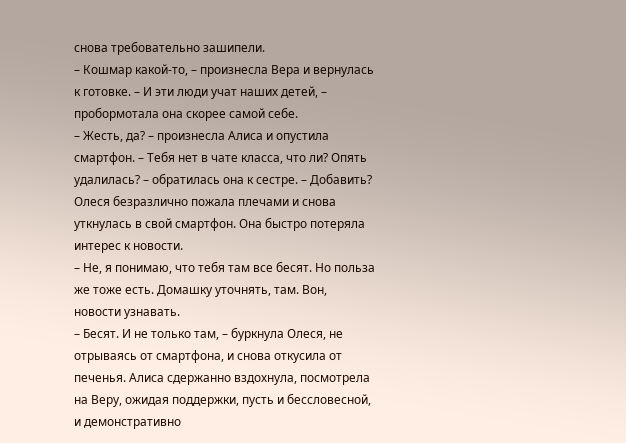снова требовательно зашипели.
– Кошмар какой-то, – произнесла Вера и вернулась к готовке. – И эти люди учат наших детей, – пробормотала она скорее самой себе.
– Жесть, да? – произнесла Алиса и опустила смартфон. – Тебя нет в чате класса, что ли? Опять удалилась? – обратилась она к сестре. – Добавить?
Олеся безразлично пожала плечами и снова уткнулась в свой смартфон. Она быстро потеряла интерес к новости.
– Не, я понимаю, что тебя там все бесят. Но польза же тоже есть. Домашку уточнять, там. Вон, новости узнавать.
– Бесят. И не только там, – буркнула Олеся, не отрываясь от смартфона, и снова откусила от печенья. Алиса сдержанно вздохнула, посмотрела на Веру, ожидая поддержки, пусть и бессловесной, и демонстративно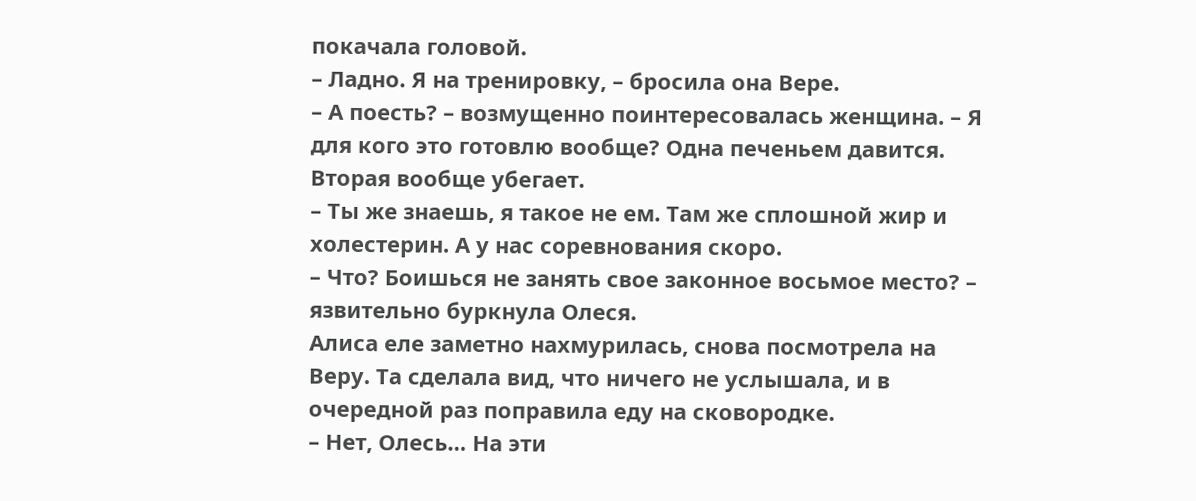покачала головой.
– Ладно. Я на тренировку, – бросила она Вере.
– А поесть? – возмущенно поинтересовалась женщина. – Я для кого это готовлю вообще? Одна печеньем давится. Вторая вообще убегает.
– Ты же знаешь, я такое не ем. Там же сплошной жир и холестерин. А у нас соревнования скоро.
– Что? Боишься не занять свое законное восьмое место? – язвительно буркнула Олеся.
Алиса еле заметно нахмурилась, снова посмотрела на Веру. Та сделала вид, что ничего не услышала, и в очередной раз поправила еду на сковородке.
– Нет, Олесь… На эти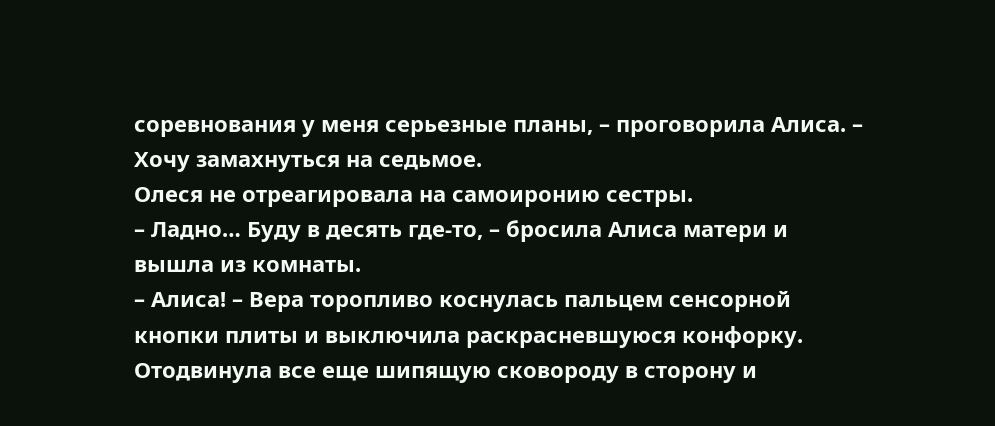соревнования у меня серьезные планы, – проговорила Алиса. – Хочу замахнуться на седьмое.
Олеся не отреагировала на самоиронию сестры.
– Ладно… Буду в десять где-то, – бросила Алиса матери и вышла из комнаты.
– Алиса! – Вера торопливо коснулась пальцем сенсорной кнопки плиты и выключила раскрасневшуюся конфорку. Отодвинула все еще шипящую сковороду в сторону и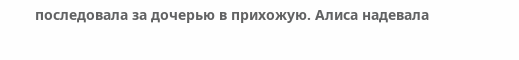последовала за дочерью в прихожую. Алиса надевала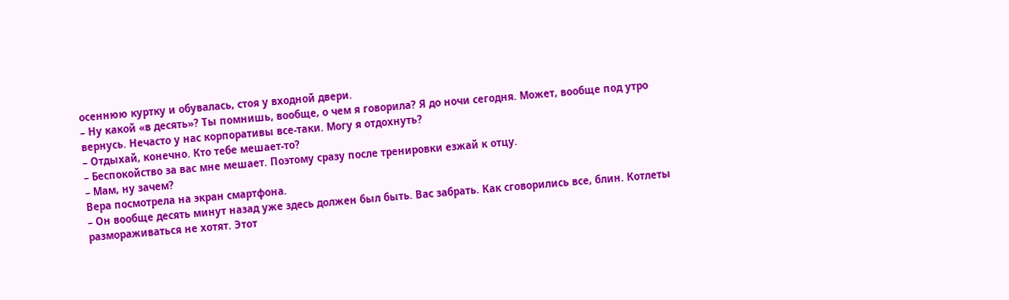осеннюю куртку и обувалась, стоя у входной двери.
– Ну какой «в десять»? Ты помнишь, вообще, о чем я говорила? Я до ночи сегодня. Может, вообще под утро вернусь. Нечасто у нас корпоративы все-таки. Могу я отдохнуть?
– Отдыхай, конечно. Кто тебе мешает-то?
– Беспокойство за вас мне мешает. Поэтому сразу после тренировки езжай к отцу.
– Мам, ну зачем?
Вера посмотрела на экран смартфона.
– Он вообще десять минут назад уже здесь должен был быть. Вас забрать. Как сговорились все, блин. Котлеты размораживаться не хотят. Этот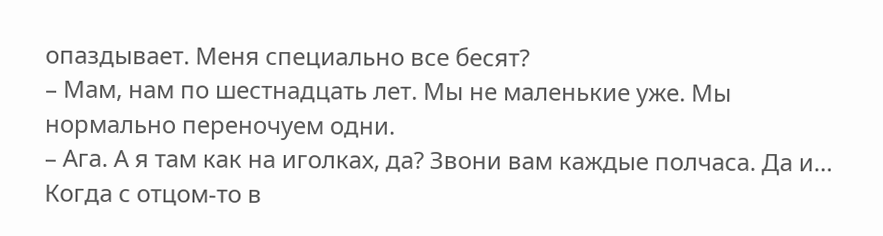опаздывает. Меня специально все бесят?
– Мам, нам по шестнадцать лет. Мы не маленькие уже. Мы нормально переночуем одни.
– Ага. А я там как на иголках, да? Звони вам каждые полчаса. Да и… Когда с отцом-то в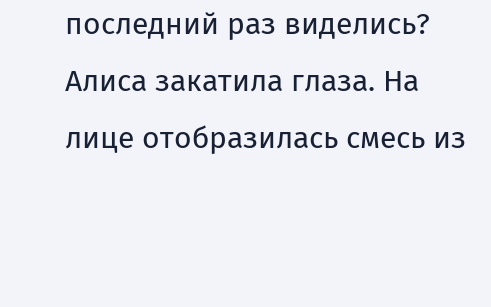последний раз виделись?
Алиса закатила глаза. На лице отобразилась смесь из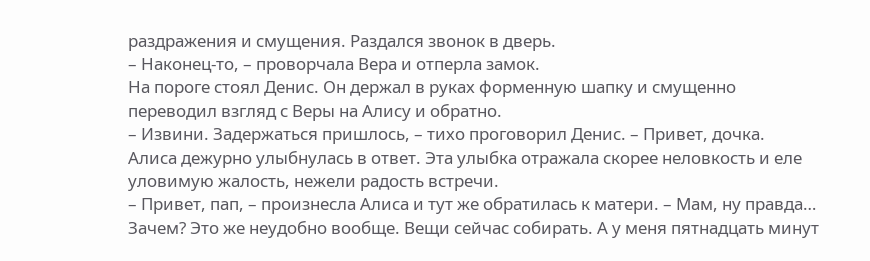раздражения и смущения. Раздался звонок в дверь.
– Наконец-то, – проворчала Вера и отперла замок.
На пороге стоял Денис. Он держал в руках форменную шапку и смущенно переводил взгляд с Веры на Алису и обратно.
– Извини. Задержаться пришлось, – тихо проговорил Денис. – Привет, дочка.
Алиса дежурно улыбнулась в ответ. Эта улыбка отражала скорее неловкость и еле уловимую жалость, нежели радость встречи.
– Привет, пап, – произнесла Алиса и тут же обратилась к матери. – Мам, ну правда… Зачем? Это же неудобно вообще. Вещи сейчас собирать. А у меня пятнадцать минут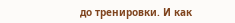до тренировки. И как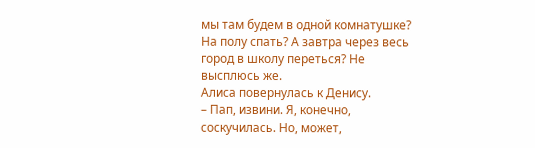мы там будем в одной комнатушке? На полу спать? А завтра через весь город в школу переться? Не высплюсь же.
Алиса повернулась к Денису.
– Пап, извини. Я, конечно, соскучилась. Но, может,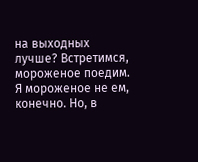на выходных лучше? Встретимся, мороженое поедим. Я мороженое не ем, конечно. Но, в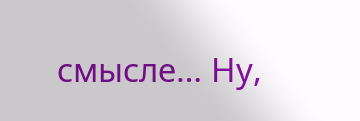смысле… Ну,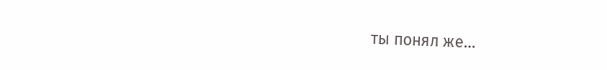ты понял же…